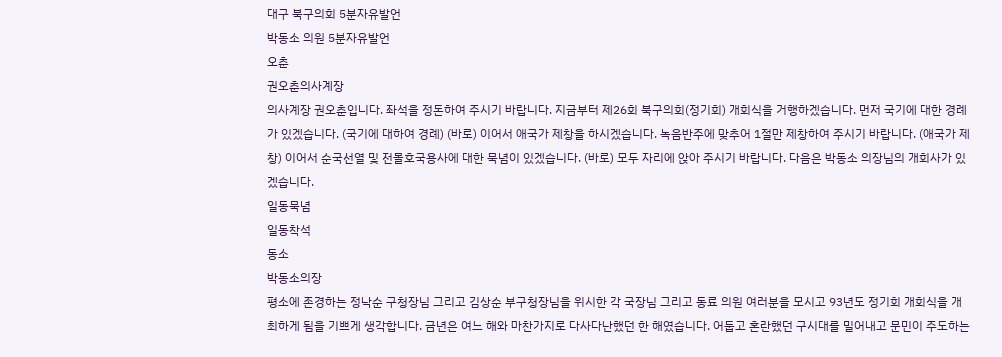대구 북구의회 5분자유발언
박동소 의원 5분자유발언
오춘
권오춘의사계장
의사계장 권오춘입니다. 좌석을 정돈하여 주시기 바랍니다. 지금부터 제26회 북구의회(정기회) 개회식을 거행하겠습니다. 먼저 국기에 대한 경례가 있겠습니다. (국기에 대하여 경례) (바로) 이어서 애국가 제창을 하시겠습니다. 녹음반주에 맞추어 1절만 제창하여 주시기 바랍니다. (애국가 제창) 이어서 순국선열 및 전몰호국용사에 대한 묵념이 있겠습니다. (바로) 모두 자리에 앉아 주시기 바랍니다. 다음은 박동소 의장님의 개회사가 있겠습니다.
일동묵념
일동착석
동소
박동소의장
평소에 존경하는 정낙순 구청장님 그리고 김상순 부구청장님을 위시한 각 국장님 그리고 동료 의원 여러분을 모시고 93년도 정기회 개회식을 개최하게 됨을 기쁘게 생각합니다. 금년은 여느 해와 마찬가지로 다사다난했던 한 해였습니다. 어둡고 혼란했던 구시대를 밀어내고 문민이 주도하는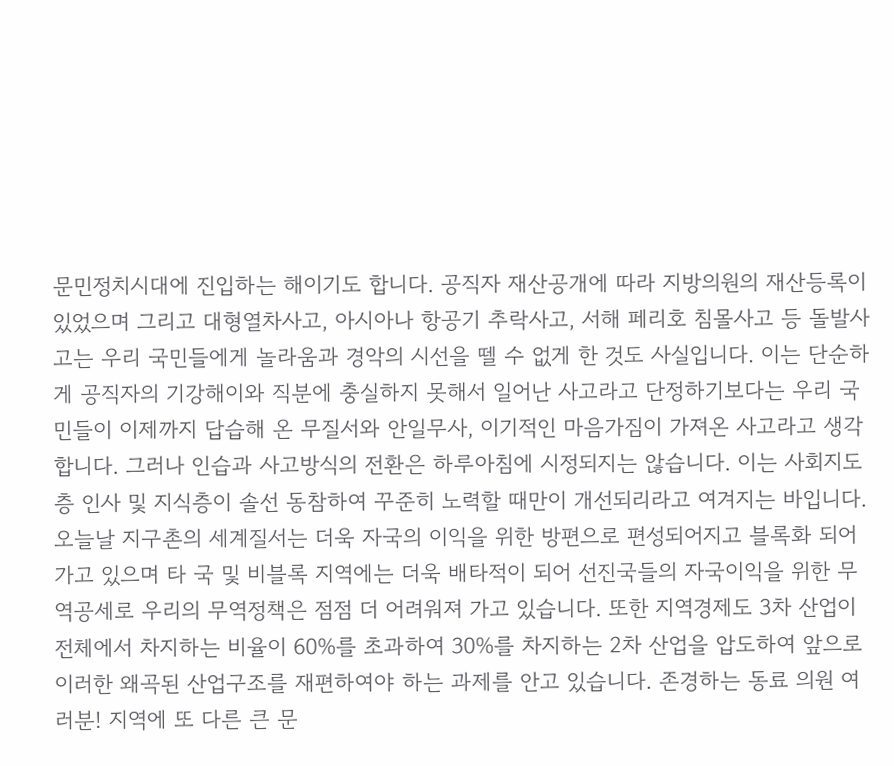문민정치시대에 진입하는 해이기도 합니다. 공직자 재산공개에 따라 지방의원의 재산등록이 있었으며 그리고 대형열차사고, 아시아나 항공기 추락사고, 서해 페리호 침몰사고 등 돌발사고는 우리 국민들에게 놀라움과 경악의 시선을 뗄 수 없게 한 것도 사실입니다. 이는 단순하게 공직자의 기강해이와 직분에 충실하지 못해서 일어난 사고라고 단정하기보다는 우리 국민들이 이제까지 답습해 온 무질서와 안일무사, 이기적인 마음가짐이 가져온 사고라고 생각합니다. 그러나 인습과 사고방식의 전환은 하루아침에 시정되지는 않습니다. 이는 사회지도층 인사 및 지식층이 솔선 동참하여 꾸준히 노력할 때만이 개선되리라고 여겨지는 바입니다. 오늘날 지구촌의 세계질서는 더욱 자국의 이익을 위한 방편으로 편성되어지고 블록화 되어 가고 있으며 타 국 및 비블록 지역에는 더욱 배타적이 되어 선진국들의 자국이익을 위한 무역공세로 우리의 무역정책은 점점 더 어려워져 가고 있습니다. 또한 지역경제도 3차 산업이 전체에서 차지하는 비율이 60%를 초과하여 30%를 차지하는 2차 산업을 압도하여 앞으로 이러한 왜곡된 산업구조를 재편하여야 하는 과제를 안고 있습니다. 존경하는 동료 의원 여러분! 지역에 또 다른 큰 문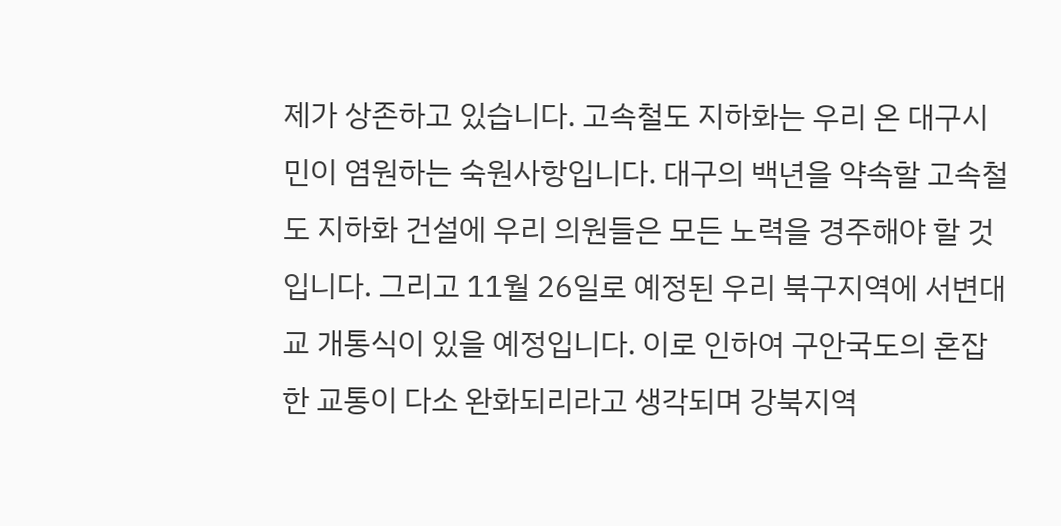제가 상존하고 있습니다. 고속철도 지하화는 우리 온 대구시민이 염원하는 숙원사항입니다. 대구의 백년을 약속할 고속철도 지하화 건설에 우리 의원들은 모든 노력을 경주해야 할 것입니다. 그리고 11월 26일로 예정된 우리 북구지역에 서변대교 개통식이 있을 예정입니다. 이로 인하여 구안국도의 혼잡한 교통이 다소 완화되리라고 생각되며 강북지역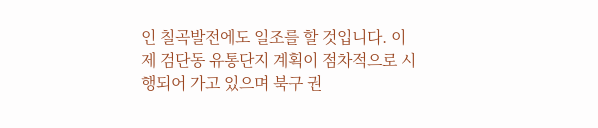인 칠곡발전에도 일조를 할 것입니다. 이제 검단동 유통단지 계획이 점차적으로 시행되어 가고 있으며 북구 권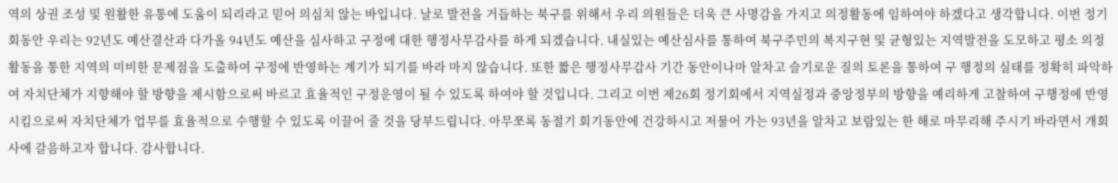역의 상권 조성 및 원활한 유통에 도움이 되리라고 믿어 의심치 않는 바입니다. 날로 발전을 거듭하는 북구를 위해서 우리 의원들은 더욱 큰 사명감을 가지고 의정활동에 임하여야 하겠다고 생각합니다. 이번 정기회동안 우리는 92년도 예산결산과 다가올 94년도 예산을 심사하고 구정에 대한 행정사무감사를 하게 되겠습니다. 내실있는 예산심사를 통하여 북구주민의 복지구현 및 균형있는 지역발전을 도모하고 평소 의정활동을 통한 지역의 미비한 문제점을 도출하여 구정에 반영하는 계기가 되기를 바라 마지 않습니다. 또한 짧은 행정사무감사 기간 동안이나마 알차고 슬기로운 질의 토론을 통하여 구 행정의 실태를 정확히 파악하여 자치단체가 지향해야 할 방향을 제시함으로써 바르고 효율적인 구정운영이 될 수 있도록 하여야 할 것입니다. 그리고 이번 제26회 정기회에서 지역실정과 중앙정부의 방향을 예리하게 고찰하여 구행정에 반영시킴으로써 자치단체가 업무를 효율적으로 수행할 수 있도록 이끌어 줄 것을 당부드립니다. 아무쪼록 동절기 회기동안에 건강하시고 저물어 가는 93년을 알차고 보람있는 한 해로 마무리해 주시기 바라면서 개회사에 갈음하고자 합니다. 감사합니다.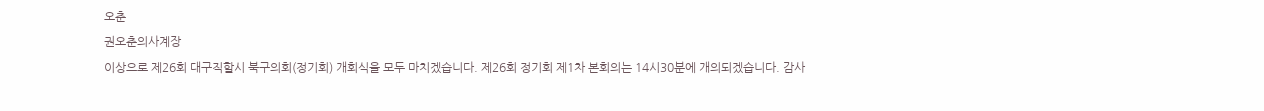오춘
권오춘의사계장
이상으로 제26회 대구직할시 북구의회(정기회) 개회식을 모두 마치겠습니다. 제26회 정기회 제1차 본회의는 14시30분에 개의되겠습니다. 감사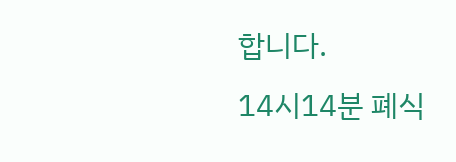합니다.
14시14분 폐식